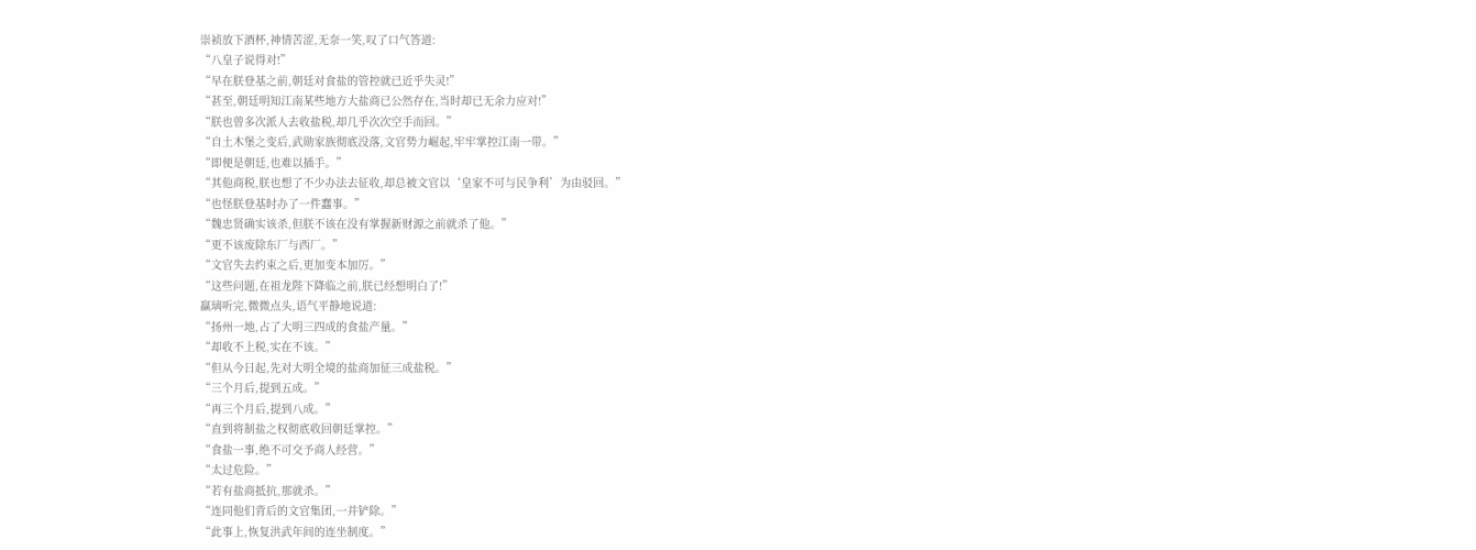崇祯放下酒杯,神情苦涩,无奈一笑,叹了口气答道:
“八皇子说得对!”
“早在朕登基之前,朝廷对食盐的管控就已近乎失灵!”
“甚至,朝廷明知江南某些地方大盐商已公然存在,当时却已无余力应对!”
“朕也曾多次派人去收盐税,却几乎次次空手而回。”
“自土木堡之变后,武勋家族彻底没落,文官势力崛起,牢牢掌控江南一带。”
“即便是朝廷,也难以插手。”
“其他商税,朕也想了不少办法去征收,却总被文官以‘皇家不可与民争利’为由驳回。”
“也怪朕登基时办了一件蠢事。”
“魏忠贤确实该杀,但朕不该在没有掌握新财源之前就杀了他。”
“更不该废除东厂与西厂。”
“文官失去约束之后,更加变本加厉。”
“这些问题,在祖龙陛下降临之前,朕已经想明白了!”
赢璃听完,微微点头,语气平静地说道:
“扬州一地,占了大明三四成的食盐产量。”
“却收不上税,实在不该。”
“但从今日起,先对大明全境的盐商加征三成盐税。”
“三个月后,提到五成。”
“再三个月后,提到八成。”
“直到将制盐之权彻底收回朝廷掌控。”
“食盐一事,绝不可交予商人经营。”
“太过危险。”
“若有盐商抵抗,那就杀。”
“连同他们背后的文官集团,一并铲除。”
“此事上,恢复洪武年间的连坐制度。”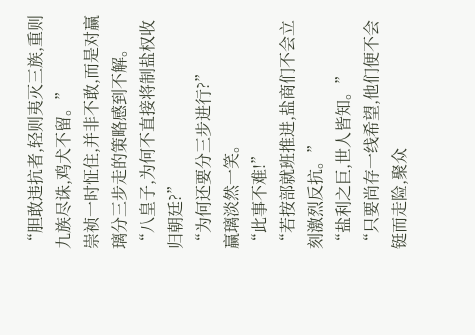“胆敢违抗者,轻则夷灭三族,重则九族尽诛,鸡犬不留。”
崇祯一时怔住,并非不敢,而是对赢璃分三步走的策略感到不解。
“八皇子,为何不直接将制盐权收归朝廷?”
“为何还要分三步进行?”
赢璃淡然一笑。
“此事不难!”
“若按部就班推进,盐商们不会立刻激烈反抗。”
“盐利之巨,世人皆知。”
“只要尚存一线希望,他们便不会铤而走险,聚众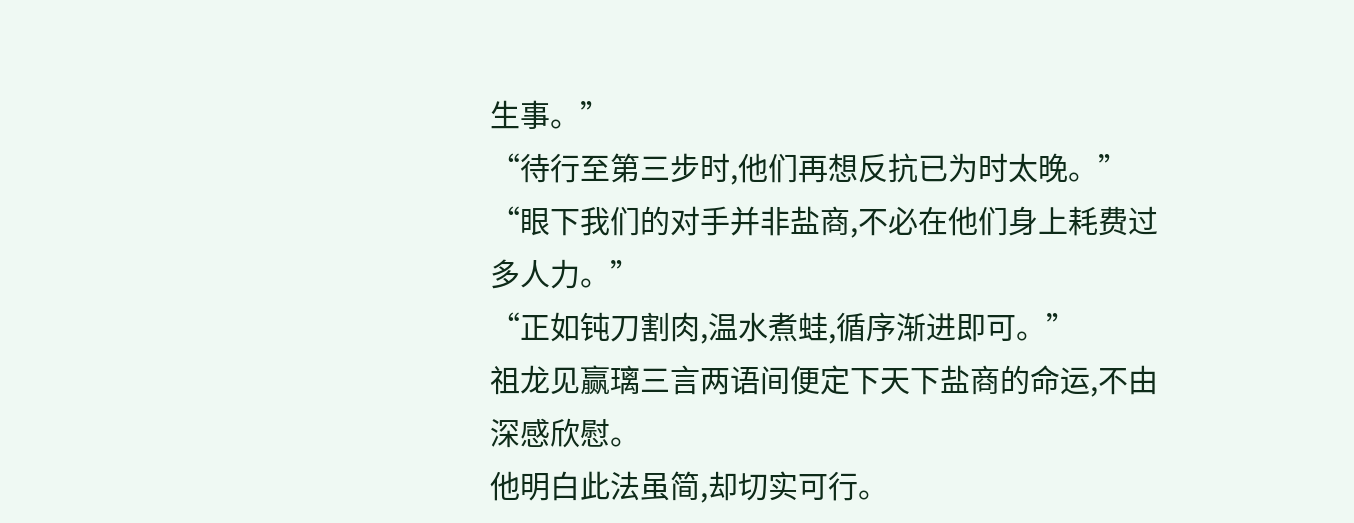生事。”
“待行至第三步时,他们再想反抗已为时太晚。”
“眼下我们的对手并非盐商,不必在他们身上耗费过多人力。”
“正如钝刀割肉,温水煮蛙,循序渐进即可。”
祖龙见赢璃三言两语间便定下天下盐商的命运,不由深感欣慰。
他明白此法虽简,却切实可行。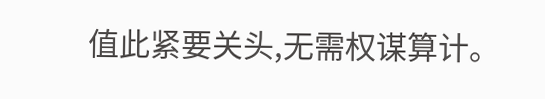值此紧要关头,无需权谋算计。